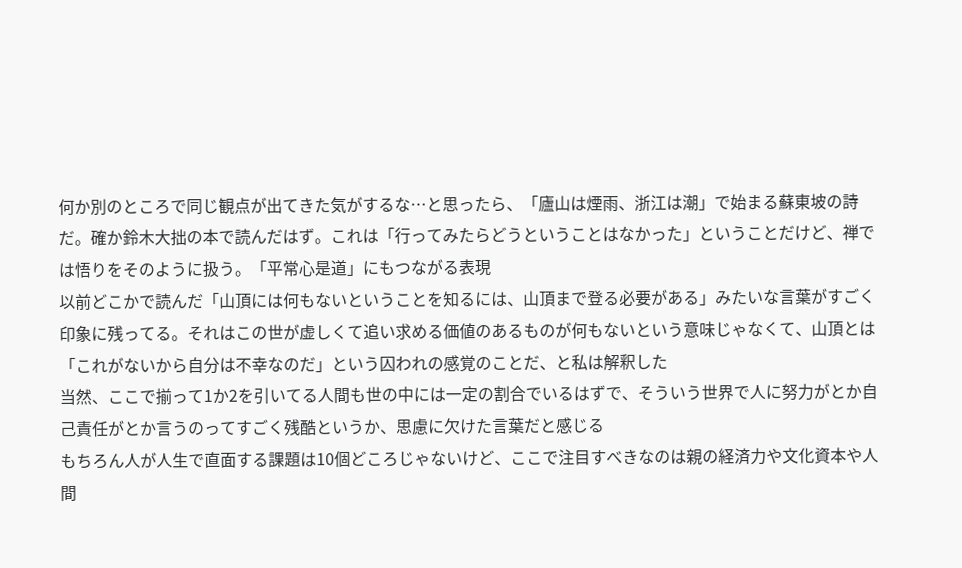何か別のところで同じ観点が出てきた気がするな…と思ったら、「廬山は煙雨、浙江は潮」で始まる蘇東坡の詩だ。確か鈴木大拙の本で読んだはず。これは「行ってみたらどうということはなかった」ということだけど、禅では悟りをそのように扱う。「平常心是道」にもつながる表現
以前どこかで読んだ「山頂には何もないということを知るには、山頂まで登る必要がある」みたいな言葉がすごく印象に残ってる。それはこの世が虚しくて追い求める価値のあるものが何もないという意味じゃなくて、山頂とは「これがないから自分は不幸なのだ」という囚われの感覚のことだ、と私は解釈した
当然、ここで揃って1か2を引いてる人間も世の中には一定の割合でいるはずで、そういう世界で人に努力がとか自己責任がとか言うのってすごく残酷というか、思慮に欠けた言葉だと感じる
もちろん人が人生で直面する課題は10個どころじゃないけど、ここで注目すべきなのは親の経済力や文化資本や人間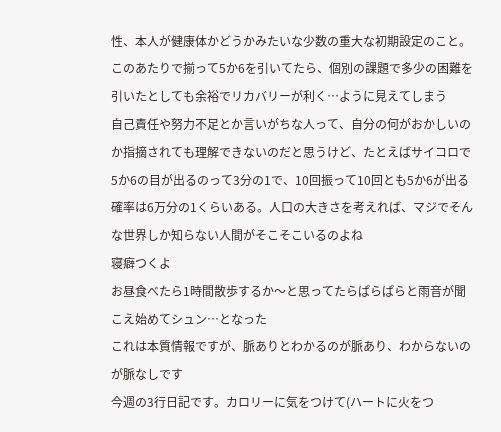性、本人が健康体かどうかみたいな少数の重大な初期設定のこと。このあたりで揃って5か6を引いてたら、個別の課題で多少の困難を引いたとしても余裕でリカバリーが利く…ように見えてしまう
自己責任や努力不足とか言いがちな人って、自分の何がおかしいのか指摘されても理解できないのだと思うけど、たとえばサイコロで5か6の目が出るのって3分の1で、10回振って10回とも5か6が出る確率は6万分の1くらいある。人口の大きさを考えれば、マジでそんな世界しか知らない人間がそこそこいるのよね
寝癖つくよ
お昼食べたら1時間散歩するか〜と思ってたらぱらぱらと雨音が聞こえ始めてシュン…となった
これは本質情報ですが、脈ありとわかるのが脈あり、わからないのが脈なしです
今週の3行日記です。カロリーに気をつけて(ハートに火をつ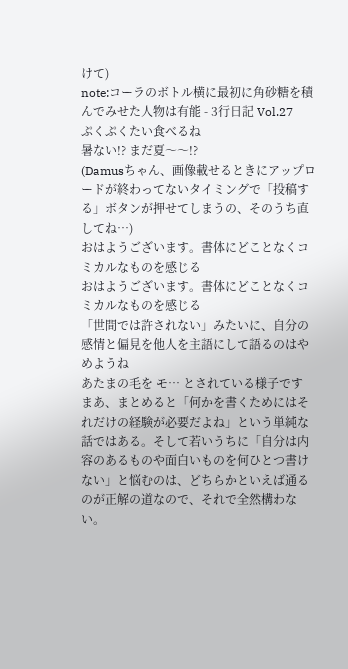けて)
note:コーラのボトル横に最初に角砂糖を積んでみせた人物は有能 - 3行日記 Vol.27
ぷくぷくたい食べるね
暑ない!? まだ夏〜〜!?
(Damusちゃん、画像載せるときにアップロードが終わってないタイミングで「投稿する」ボタンが押せてしまうの、そのうち直してね…)
おはようございます。書体にどことなくコミカルなものを感じる
おはようございます。書体にどことなくコミカルなものを感じる
「世間では許されない」みたいに、自分の感情と偏見を他人を主語にして語るのはやめようね
あたまの毛を モ… とされている様子です
まあ、まとめると「何かを書くためにはそれだけの経験が必要だよね」という単純な話ではある。そして若いうちに「自分は内容のあるものや面白いものを何ひとつ書けない」と悩むのは、どちらかといえば通るのが正解の道なので、それで全然構わない。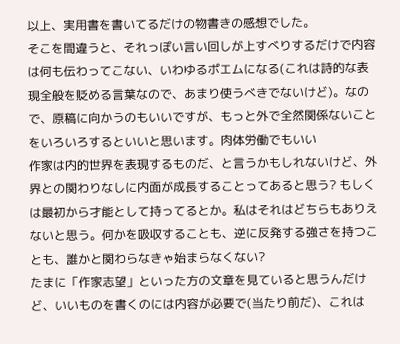以上、実用書を書いてるだけの物書きの感想でした。
そこを間違うと、それっぽい言い回しが上すべりするだけで内容は何も伝わってこない、いわゆるポエムになる(これは詩的な表現全般を貶める言葉なので、あまり使うべきでないけど)。なので、原稿に向かうのもいいですが、もっと外で全然関係ないことをいろいろするといいと思います。肉体労働でもいい
作家は内的世界を表現するものだ、と言うかもしれないけど、外界との関わりなしに内面が成長することってあると思う? もしくは最初から才能として持ってるとか。私はそれはどちらもありえないと思う。何かを吸収することも、逆に反発する強さを持つことも、誰かと関わらなきゃ始まらなくない?
たまに「作家志望」といった方の文章を見ていると思うんだけど、いいものを書くのには内容が必要で(当たり前だ)、これは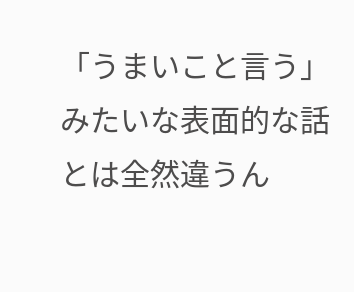「うまいこと言う」みたいな表面的な話とは全然違うん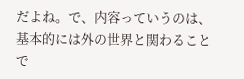だよね。で、内容っていうのは、基本的には外の世界と関わることで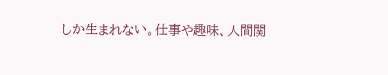しか生まれない。仕事や趣味、人間関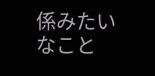係みたいなこと